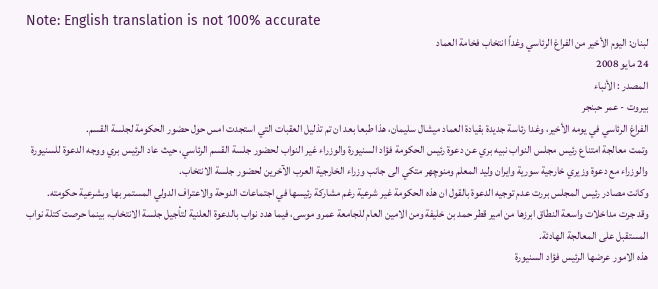Note: English translation is not 100% accurate
لبنان: اليوم الأخير من الفراغ الرئاسي وغداً انتخاب فخامة العماد
24 مايو 2008
المصدر : الأنباء
بيروت - عمر حبنجر
الفراغ الرئاسي في يومه الأخير، وغدا رئاسة جديدة بقيادة العماد ميشال سليمان، هذا طبعا بعد ان تم تذليل العقبات التي استجدت امس حول حضور الحكومة لجلسة القسم.
وتمت معالجة امتناع رئيس مجلس النواب نبيه بري عن دعوة رئيس الحكومة فؤاد السنيورة والوزراء غير النواب لحضور جلسة القسم الرئاسي، حيث عاد الرئيس بري ووجه الدعوة للسنيورة والوزراء مع دعوة وزيري خارجية سورية وايران وليد المعلم ومنوچهر متكي الى جانب وزراء الخارجية العرب الآخرين لحضور جلسة الانتخاب.
وكانت مصادر رئيس المجلس بررت عدم توجيه الدعوة بالقول ان هذه الحكومة غير شرعية رغم مشاركة رئيسها في اجتماعات الدوحة والاعتراف الدولي المستمر بها وبشرعية حكومته.
وقد جرت مداخلات واسعة النطاق ابرزها من امير قطر حمد بن خليفة ومن الامين العام للجامعة عمرو موسى، فيما هدد نواب بالدعوة العلنية لتأجيل جلسة الانتخاب، بينما حرصت كتلة نواب المستقبل على المعالجة الهادئة.
هذه الامور عرضها الرئيس فؤاد السنيورة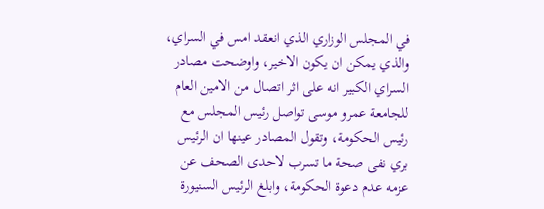في المجلس الوزاري الذي انعقد امس في السراي، والذي يمكن ان يكون الاخير، واوضحت مصادر السراي الكبير انه على اثر اتصال من الامين العام للجامعة عمرو موسى تواصل رئيس المجلس مع رئيس الحكومة، وتقول المصادر عينها ان الرئيس بري نفى صحة ما تسرب لاحدى الصحف عن عزمه عدم دعوة الحكومة، وابلغ الرئيس السنيورة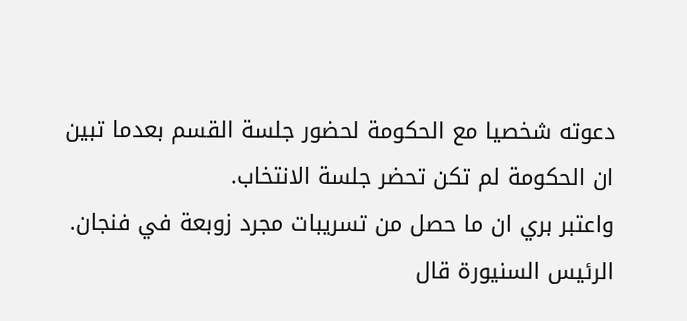دعوته شخصيا مع الحكومة لحضور جلسة القسم بعدما تبين ان الحكومة لم تكن تحضر جلسة الانتخاب.
واعتبر بري ان ما حصل من تسريبات مجرد زوبعة في فنجان.
الرئيس السنيورة قال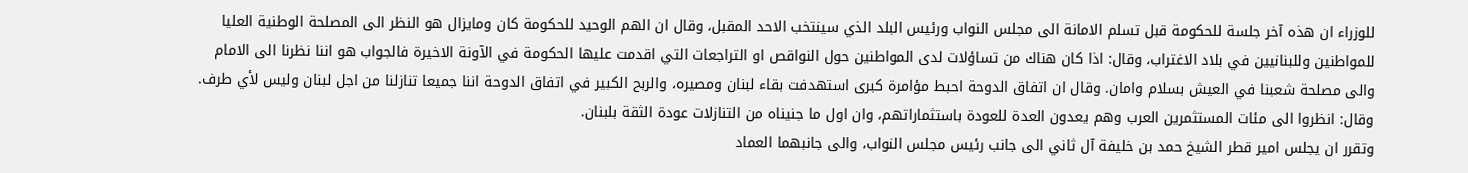للوزراء ان هذه آخر جلسة للحكومة قبل تسلم الامانة الى مجلس النواب ورئيس البلد الذي سينتخب الاحد المقبل، وقال ان الهم الوحيد للحكومة كان ومايزال هو النظر الى المصلحة الوطنية العليا للمواطنين وللبنانيين في بلاد الاغتراب، وقال: اذا كان هناك من تساؤلات لدى المواطنين حول النواقص او التراجعات التي اقدمت عليها الحكومة في الآونة الاخيرة فالجواب هو اننا نظرنا الى الامام والى مصلحة شعبنا في العيش بسلام وامان. وقال ان اتفاق الدوحة احبط مؤامرة كبرى استهدفت بقاء لبنان ومصيره، والربح الكبير في اتفاق الدوحة اننا جميعا تنازلنا من اجل لبنان وليس لأي طرف.
وقال: انظروا الى مئات المستثمرين العرب وهم يعدون العدة للعودة باستثماراتهم، وان اول ما جنيناه من التنازلات عودة الثقة بلبنان.
وتقرر ان يجلس امير قطر الشيخ حمد بن خليفة آل ثاني الى جانب رئيس مجلس النواب، والى جانبهما العماد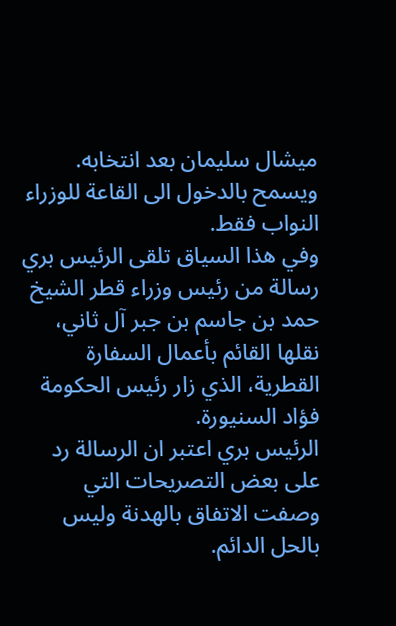ميشال سليمان بعد انتخابه.
ويسمح بالدخول الى القاعة للوزراء النواب فقط.
وفي هذا السياق تلقى الرئيس بري رسالة من رئيس وزراء قطر الشيخ حمد بن جاسم بن جبر آل ثاني، نقلها القائم بأعمال السفارة القطرية، الذي زار رئيس الحكومة فؤاد السنيورة.
الرئيس بري اعتبر ان الرسالة رد على بعض التصريحات التي وصفت الاتفاق بالهدنة وليس بالحل الدائم.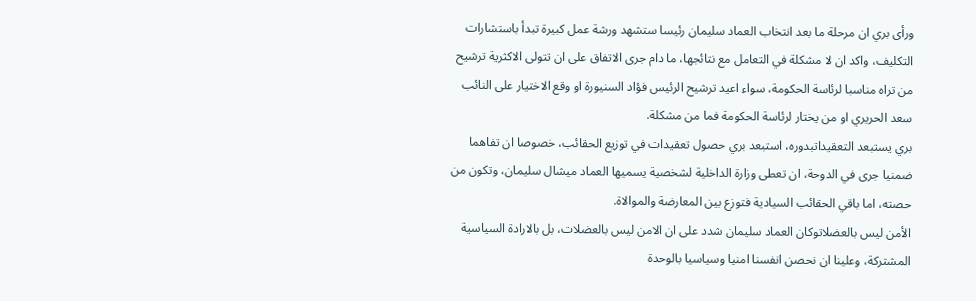ورأى بري ان مرحلة ما بعد انتخاب العماد سليمان رئيسا ستشهد ورشة عمل كبيرة تبدأ باستشارات التكليف، واكد ان لا مشكلة في التعامل مع نتائجها، ما دام جرى الاتفاق على ان تتولى الاكثرية ترشيح من تراه مناسبا لرئاسة الحكومة، سواء اعيد ترشيح الرئيس فؤاد السنيورة او وقع الاختيار على النائب سعد الحريري او من يختار لرئاسة الحكومة فما من مشكلة.
بري يستبعد التعقيداتبدوره، استبعد بري حصول تعقيدات في توزيع الحقائب، خصوصا ان تفاهما ضمنيا جرى في الدوحة، ان تعطى وزارة الداخلية لشخصية يسميها العماد ميشال سليمان، وتكون من حصته، اما باقي الحقائب السيادية فتوزع بين المعارضة والموالاة.
الأمن ليس بالعضلاتوكان العماد سليمان شدد على ان الامن ليس بالعضلات، بل بالارادة السياسية المشتركة، وعلينا ان نحصن انفسنا امنيا وسياسيا بالوحدة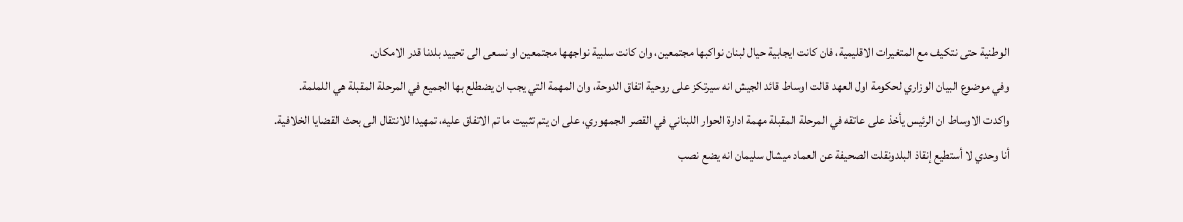الوطنية حتى نتكيف مع المتغيرات الاقليمية، فان كانت ايجابية حيال لبنان نواكبها مجتمعين، وان كانت سلبية نواجهها مجتمعين او نسعى الى تحييد بلدنا قدر الامكان.
وفي موضوع البيان الوزاري لحكومة اول العهد قالت اوساط قائد الجيش انه سيرتكز على روحية اتفاق الدوحة، وان المهمة التي يجب ان يضطلع بها الجميع في المرحلة المقبلة هي اللملمة.
واكدت الاوساط ان الرئيس يأخذ على عاتقه في المرحلة المقبلة مهمة ادارة الحوار اللبناني في القصر الجمهوري، على ان يتم تثبيت ما تم الاتفاق عليه، تمهيدا للانتقال الى بحث القضايا الخلافية.
أنا وحدي لا أستطيع إنقاذ البلدونقلت الصحيفة عن العماد ميشال سليمان انه يضع نصب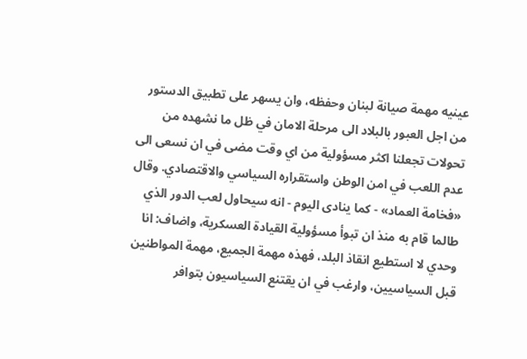عينيه مهمة صيانة لبنان وحفظه، وان يسهر على تطبيق الدستور من اجل العبور بالبلاد الى مرحلة الامان في ظل ما نشهده من تحولات تجعلنا اكثر مسؤولية من اي وقت مضى في ان نسعى الى عدم اللعب في امن الوطن واستقراره السياسي والاقتصادي. وقال «فخامة العماد» - كما ينادى اليوم - انه سيحاول لعب الدور الذي طالما قام به منذ ان تبوأ مسؤولية القيادة العسكرية، واضاف: انا وحدي لا استطيع انقاذ البلد، فهذه مهمة الجميع، مهمة المواطنين قبل السياسيين، وارغب في ان يقتنع السياسيون بتوافر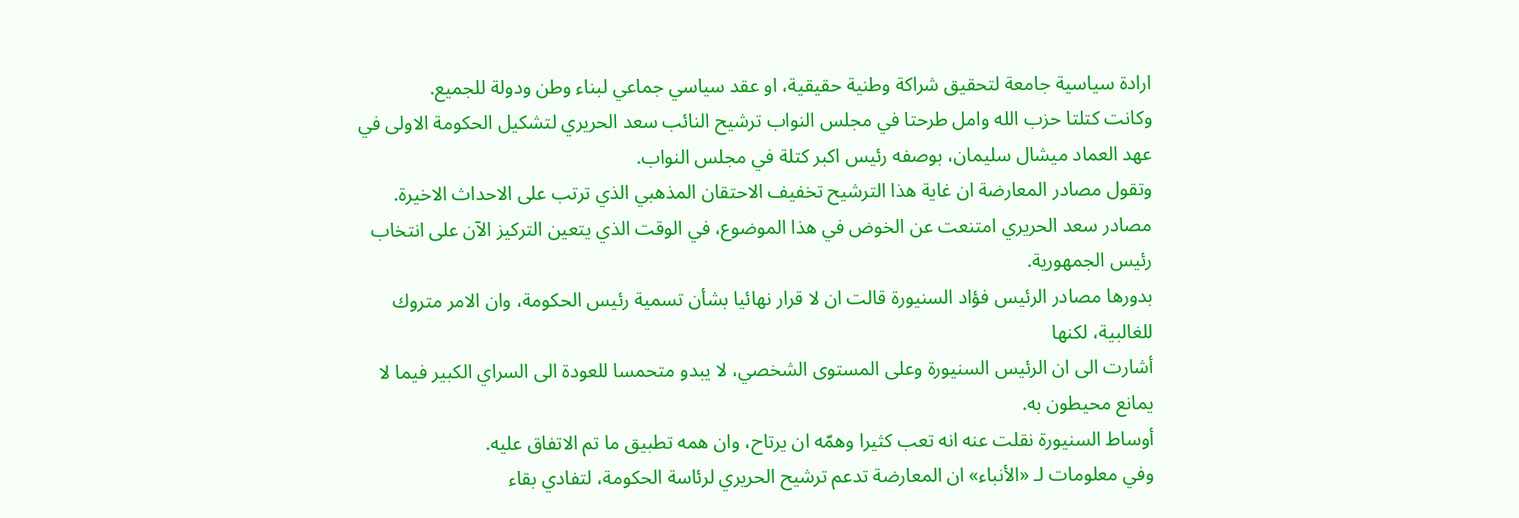ارادة سياسية جامعة لتحقيق شراكة وطنية حقيقية، او عقد سياسي جماعي لبناء وطن ودولة للجميع.
وكانت كتلتا حزب الله وامل طرحتا في مجلس النواب ترشيح النائب سعد الحريري لتشكيل الحكومة الاولى في عهد العماد ميشال سليمان، بوصفه رئيس اكبر كتلة في مجلس النواب.
وتقول مصادر المعارضة ان غاية هذا الترشيح تخفيف الاحتقان المذهبي الذي ترتب على الاحداث الاخيرة.
مصادر سعد الحريري امتنعت عن الخوض في هذا الموضوع، في الوقت الذي يتعين التركيز الآن على انتخاب رئيس الجمهورية.
بدورها مصادر الرئيس فؤاد السنيورة قالت ان لا قرار نهائيا بشأن تسمية رئيس الحكومة، وان الامر متروك للغالبية، لكنها
أشارت الى ان الرئيس السنيورة وعلى المستوى الشخصي، لا يبدو متحمسا للعودة الى السراي الكبير فيما لا يمانع محيطون به.
أوساط السنيورة نقلت عنه انه تعب كثيرا وهمّه ان يرتاح، وان همه تطبيق ما تم الاتفاق عليه.
وفي معلومات لـ «الأنباء» ان المعارضة تدعم ترشيح الحريري لرئاسة الحكومة، لتفادي بقاء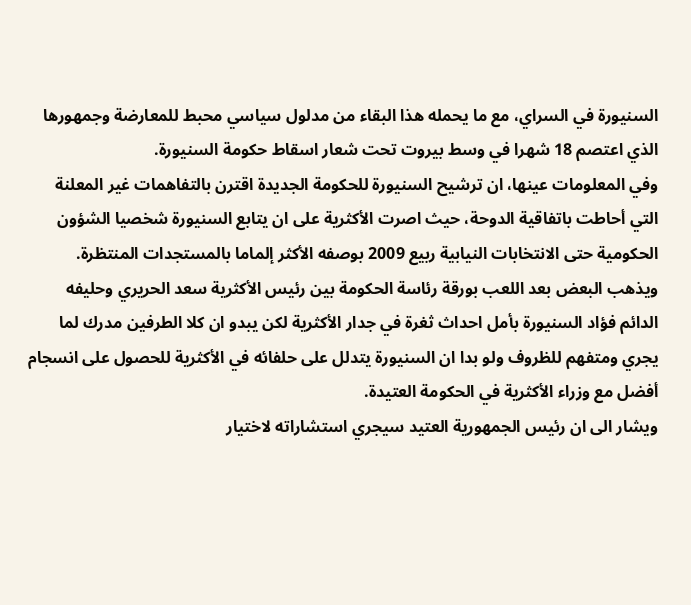السنيورة في السراي، مع ما يحمله هذا البقاء من مدلول سياسي محبط للمعارضة وجمهورها الذي اعتصم 18 شهرا في وسط بيروت تحت شعار اسقاط حكومة السنيورة.
وفي المعلومات عينها، ان ترشيح السنيورة للحكومة الجديدة اقترن بالتفاهمات غير المعلنة التي أحاطت باتفاقية الدوحة، حيث اصرت الأكثرية على ان يتابع السنيورة شخصيا الشؤون الحكومية حتى الانتخابات النيابية ربيع 2009 بوصفه الأكثر إلماما بالمستجدات المنتظرة. ويذهب البعض بعد اللعب بورقة رئاسة الحكومة بين رئيس الأكثرية سعد الحريري وحليفه الدائم فؤاد السنيورة بأمل احداث ثغرة في جدار الأكثرية لكن يبدو ان كلا الطرفين مدرك لما يجري ومتفهم للظروف ولو بدا ان السنيورة يتدلل على حلفائه في الأكثرية للحصول على انسجام أفضل مع وزراء الأكثرية في الحكومة العتيدة.
ويشار الى ان رئيس الجمهورية العتيد سيجري استشاراته لاختيار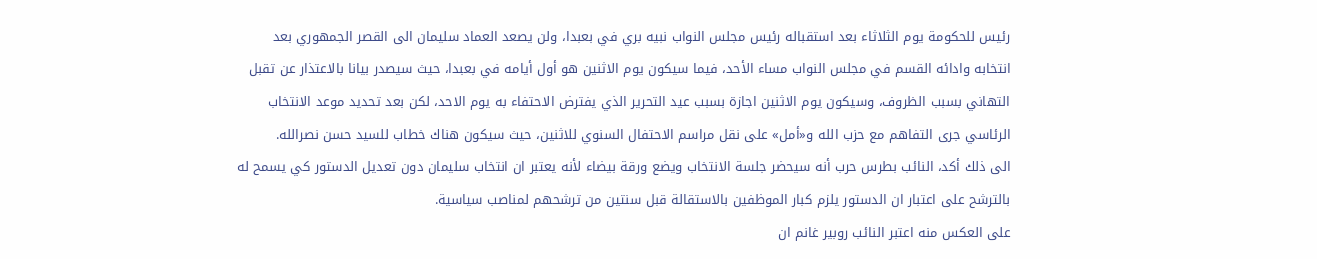رئيس للحكومة يوم الثلاثاء بعد استقباله رئيس مجلس النواب نبيه بري في بعبدا، ولن يصعد العماد سليمان الى القصر الجمهوري بعد انتخابه وادائه القسم في مجلس النواب مساء الأحد، فيما سيكون يوم الاثنين هو أول أيامه في بعبدا، حيث سيصدر بيانا بالاعتذار عن تقبل التهاني بسبب الظروف، وسيكون يوم الاثنين اجازة بسبب عيد التحرير الذي يفترض الاحتفاء به يوم الاحد، لكن بعد تحديد موعد الانتخاب الرئاسي جرى التفاهم مع حزب الله و«أمل» على نقل مراسم الاحتفال السنوي للاثنين، حيث سيكون هناك خطاب للسيد حسن نصرالله.
الى ذلك أكد، النائب بطرس حرب أنه سيحضر جلسة الانتخاب ويضع ورقة بيضاء لأنه يعتبر ان انتخاب سليمان دون تعديل الدستور كي يسمح له بالترشح على اعتبار ان الدستور يلزم كبار الموظفين بالاستقالة قبل سنتين من ترشحهم لمناصب سياسية.
على العكس منه اعتبر النائب روبير غانم ان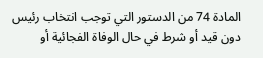المادة 74 من الدستور التي توجب انتخاب رئيس دون قيد أو شرط في حال الوفاة الفجائية أو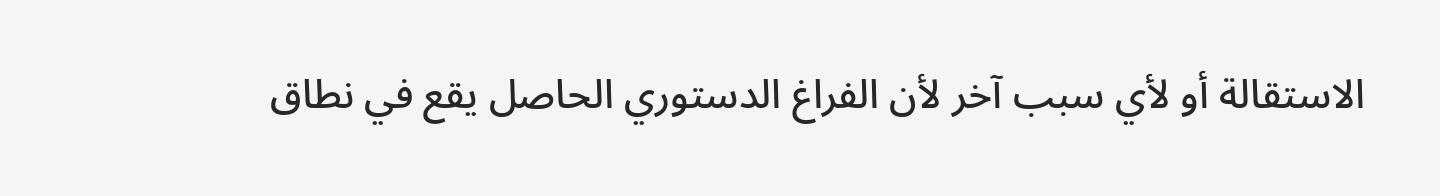الاستقالة أو لأي سبب آخر لأن الفراغ الدستوري الحاصل يقع في نطاق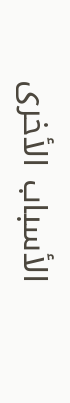الأسباب الأخرى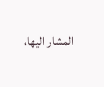المشار اليها،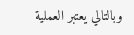وبالتالي يعتبر العملية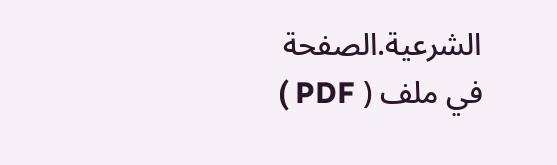الشرعية.الصفحة في ملف ( PDF )